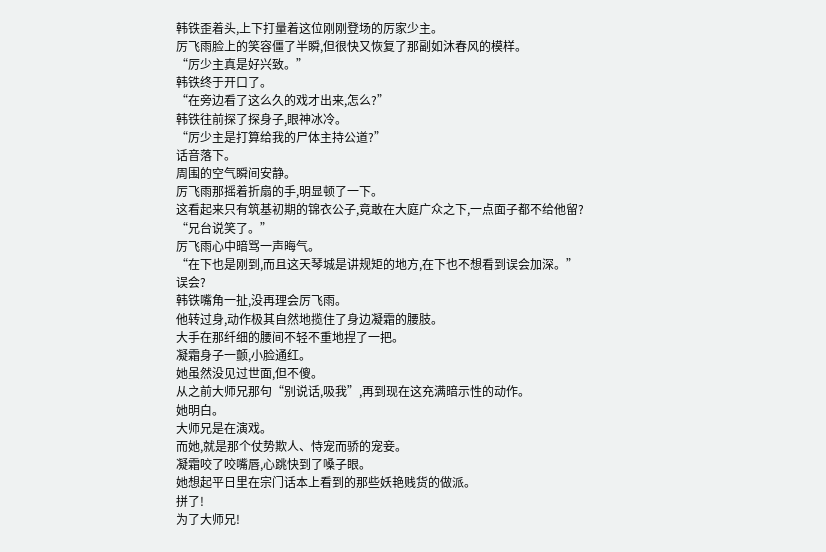韩铁歪着头,上下打量着这位刚刚登场的厉家少主。
厉飞雨脸上的笑容僵了半瞬,但很快又恢复了那副如沐春风的模样。
“厉少主真是好兴致。”
韩铁终于开口了。
“在旁边看了这么久的戏才出来,怎么?”
韩铁往前探了探身子,眼神冰冷。
“厉少主是打算给我的尸体主持公道?”
话音落下。
周围的空气瞬间安静。
厉飞雨那摇着折扇的手,明显顿了一下。
这看起来只有筑基初期的锦衣公子,竟敢在大庭广众之下,一点面子都不给他留?
“兄台说笑了。”
厉飞雨心中暗骂一声晦气。
“在下也是刚到,而且这天琴城是讲规矩的地方,在下也不想看到误会加深。”
误会?
韩铁嘴角一扯,没再理会厉飞雨。
他转过身,动作极其自然地揽住了身边凝霜的腰肢。
大手在那纤细的腰间不轻不重地捏了一把。
凝霜身子一颤,小脸通红。
她虽然没见过世面,但不傻。
从之前大师兄那句“别说话,吸我”,再到现在这充满暗示性的动作。
她明白。
大师兄是在演戏。
而她,就是那个仗势欺人、恃宠而骄的宠妾。
凝霜咬了咬嘴唇,心跳快到了嗓子眼。
她想起平日里在宗门话本上看到的那些妖艳贱货的做派。
拼了!
为了大师兄!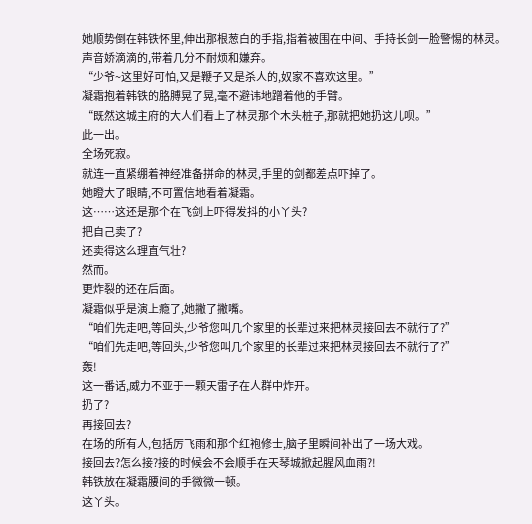她顺势倒在韩铁怀里,伸出那根葱白的手指,指着被围在中间、手持长剑一脸警惕的林灵。
声音娇滴滴的,带着几分不耐烦和嫌弃。
“少爷~这里好可怕,又是鞭子又是杀人的,奴家不喜欢这里。”
凝霜抱着韩铁的胳膊晃了晃,毫不避讳地蹭着他的手臂。
“既然这城主府的大人们看上了林灵那个木头桩子,那就把她扔这儿呗。”
此一出。
全场死寂。
就连一直紧绷着神经准备拼命的林灵,手里的剑都差点吓掉了。
她瞪大了眼睛,不可置信地看着凝霜。
这……这还是那个在飞剑上吓得发抖的小丫头?
把自己卖了?
还卖得这么理直气壮?
然而。
更炸裂的还在后面。
凝霜似乎是演上瘾了,她撇了撇嘴。
“咱们先走吧,等回头,少爷您叫几个家里的长辈过来把林灵接回去不就行了?”
“咱们先走吧,等回头,少爷您叫几个家里的长辈过来把林灵接回去不就行了?”
轰!
这一番话,威力不亚于一颗天雷子在人群中炸开。
扔了?
再接回去?
在场的所有人,包括厉飞雨和那个红袍修士,脑子里瞬间补出了一场大戏。
接回去?怎么接?接的时候会不会顺手在天琴城掀起腥风血雨?!
韩铁放在凝霜腰间的手微微一顿。
这丫头。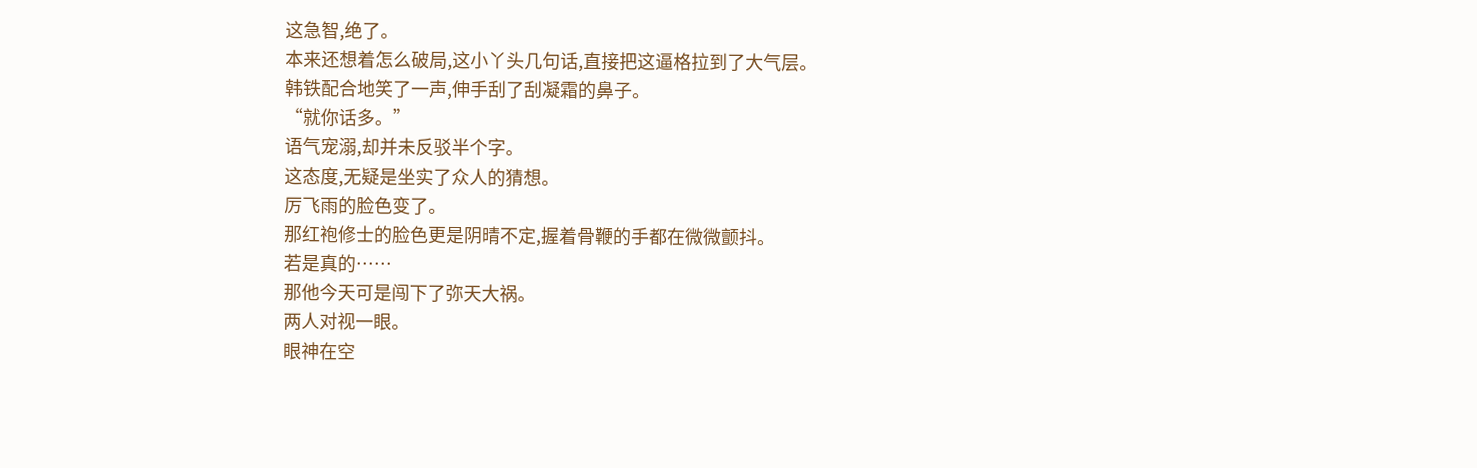这急智,绝了。
本来还想着怎么破局,这小丫头几句话,直接把这逼格拉到了大气层。
韩铁配合地笑了一声,伸手刮了刮凝霜的鼻子。
“就你话多。”
语气宠溺,却并未反驳半个字。
这态度,无疑是坐实了众人的猜想。
厉飞雨的脸色变了。
那红袍修士的脸色更是阴晴不定,握着骨鞭的手都在微微颤抖。
若是真的……
那他今天可是闯下了弥天大祸。
两人对视一眼。
眼神在空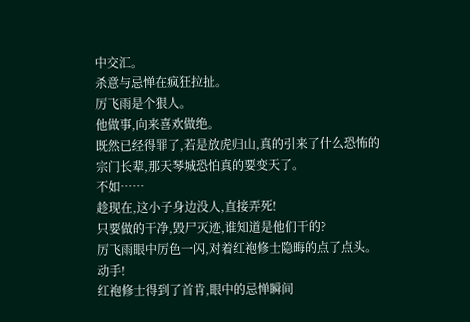中交汇。
杀意与忌惮在疯狂拉扯。
厉飞雨是个狠人。
他做事,向来喜欢做绝。
既然已经得罪了,若是放虎归山,真的引来了什么恐怖的宗门长辈,那天琴城恐怕真的要变天了。
不如……
趁现在,这小子身边没人,直接弄死!
只要做的干净,毁尸灭迹,谁知道是他们干的?
厉飞雨眼中厉色一闪,对着红袍修士隐晦的点了点头。
动手!
红袍修士得到了首肯,眼中的忌惮瞬间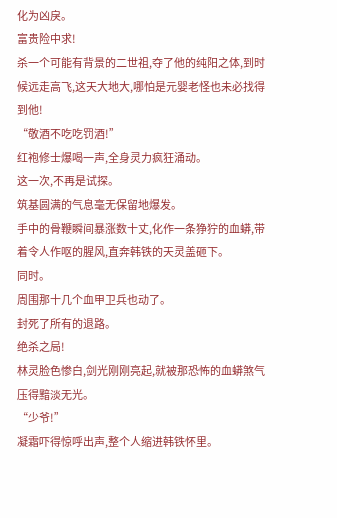化为凶戾。
富贵险中求!
杀一个可能有背景的二世祖,夺了他的纯阳之体,到时候远走高飞,这天大地大,哪怕是元婴老怪也未必找得到他!
“敬酒不吃吃罚酒!”
红袍修士爆喝一声,全身灵力疯狂涌动。
这一次,不再是试探。
筑基圆满的气息毫无保留地爆发。
手中的骨鞭瞬间暴涨数十丈,化作一条狰狞的血蟒,带着令人作呕的腥风,直奔韩铁的天灵盖砸下。
同时。
周围那十几个血甲卫兵也动了。
封死了所有的退路。
绝杀之局!
林灵脸色惨白,剑光刚刚亮起,就被那恐怖的血蟒煞气压得黯淡无光。
“少爷!”
凝霜吓得惊呼出声,整个人缩进韩铁怀里。